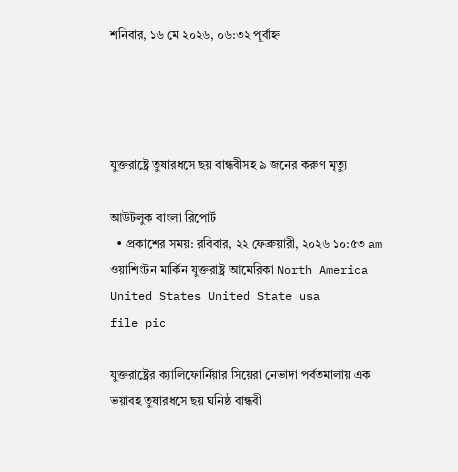শনিবার, ১৬ মে ২০২৬, ০৬:৩২ পূর্বাহ্ন




যুক্তরাষ্ট্রে তুষারধসে ছয় বান্ধবীসহ ৯ জনের করুণ মৃত্যু

আউটলুক বাংলা রিপোর্ট
  • প্রকাশের সময়: রবিবার, ২২ ফেব্রুয়ারী, ২০২৬ ১০:৫৩ am
ওয়াশিংটন মার্কিন যুক্তরাষ্ট্র আমেরিকা North America United States United State usa
file pic

যুক্তরাষ্ট্রের ক্যালিফোর্নিয়ার সিয়েরা নেভাদা পর্বতমালায় এক ভয়াবহ তুষারধসে ছয় ঘনিষ্ঠ বান্ধবী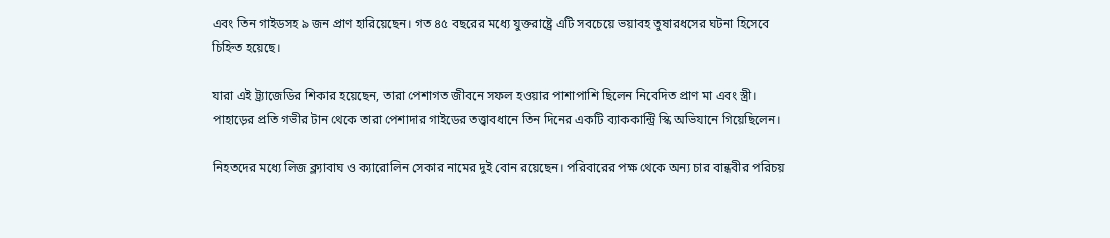এবং তিন গাইডসহ ৯ জন প্রাণ হারিয়েছেন। গত ৪৫ বছরের মধ্যে যুক্তরাষ্ট্রে এটি সবচেয়ে ভয়াবহ তুষারধসের ঘটনা হিসেবে চিহ্নিত হয়েছে।

যারা এই ট্র্যাজেডির শিকার হয়েছেন, তারা পেশাগত জীবনে সফল হওয়ার পাশাপাশি ছিলেন নিবেদিত প্রাণ মা এবং স্ত্রী। পাহাড়ের প্রতি গভীর টান থেকে তারা পেশাদার গাইডের তত্ত্বাবধানে তিন দিনের একটি ব্যাককান্ট্রি স্কি অভিযানে গিয়েছিলেন।

নিহতদের মধ্যে লিজ ক্ল্যাবাঘ ও ক্যারোলিন সেকার নামের দুই বোন রয়েছেন। পরিবারের পক্ষ থেকে অন্য চার বান্ধবীর পরিচয়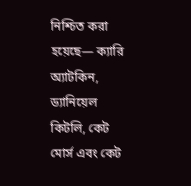নিশ্চিত করা হয়েছে— ক্যারি অ্যাটকিন, ড্যানিয়েল কিটলি, কেট মোর্স এবং কেট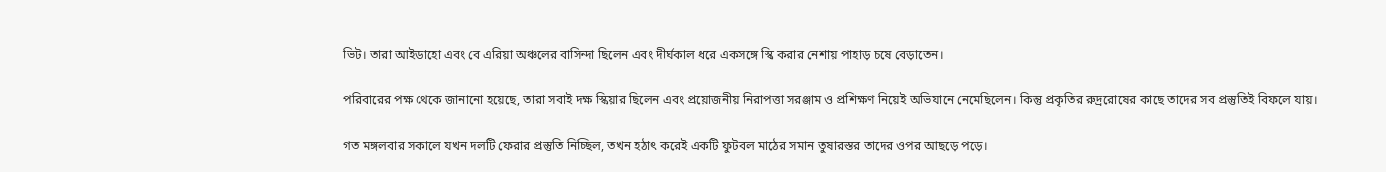ভিট। তারা আইডাহো এবং বে এরিয়া অঞ্চলের বাসিন্দা ছিলেন এবং দীর্ঘকাল ধরে একসঙ্গে স্কি করার নেশায় পাহাড় চষে বেড়াতেন।

পরিবারের পক্ষ থেকে জানানো হয়েছে, তারা সবাই দক্ষ স্কিয়ার ছিলেন এবং প্রয়োজনীয় নিরাপত্তা সরঞ্জাম ও প্রশিক্ষণ নিয়েই অভিযানে নেমেছিলেন। কিন্তু প্রকৃতির রুদ্ররোষের কাছে তাদের সব প্রস্তুতিই বিফলে যায়।

গত মঙ্গলবার সকালে যখন দলটি ফেরার প্রস্তুতি নিচ্ছিল, তখন হঠাৎ করেই একটি ফুটবল মাঠের সমান তুষারস্তর তাদের ওপর আছড়ে পড়ে।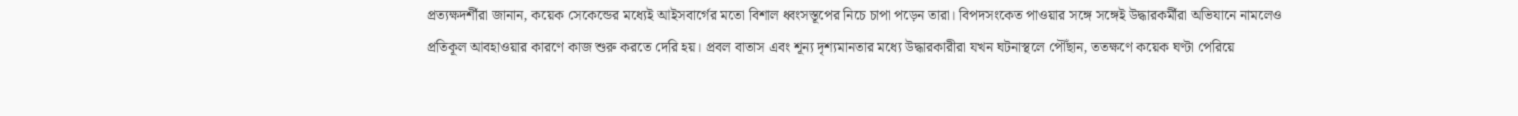প্রত্যক্ষদর্শীরা জানান, কয়েক সেকেন্ডের মধ্যেই আইসবার্গের মতো বিশাল ধ্বংসস্তূপের নিচে চাপা পড়েন তারা। বিপদসংকেত পাওয়ার সঙ্গে সঙ্গেই উদ্ধারকর্মীরা অভিযানে নামলেও প্রতিকূল আবহাওয়ার কারণে কাজ শুরু করতে দেরি হয়। প্রবল বাতাস এবং শূন্য দৃশ্যমানতার মধ্যে উদ্ধারকারীরা যখন ঘটনাস্থলে পৌঁছান, ততক্ষণে কয়েক ঘণ্টা পেরিয়ে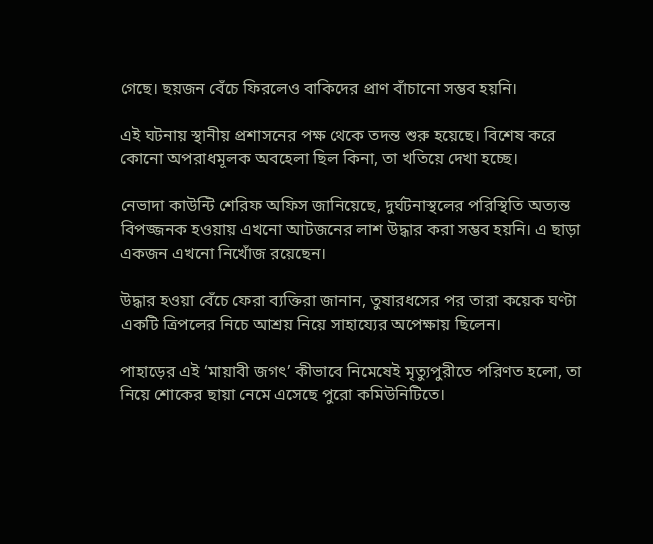গেছে। ছয়জন বেঁচে ফিরলেও বাকিদের প্রাণ বাঁচানো সম্ভব হয়নি।

এই ঘটনায় স্থানীয় প্রশাসনের পক্ষ থেকে তদন্ত শুরু হয়েছে। বিশেষ করে কোনো অপরাধমূলক অবহেলা ছিল কিনা, তা খতিয়ে দেখা হচ্ছে।

নেভাদা কাউন্টি শেরিফ অফিস জানিয়েছে, দুর্ঘটনাস্থলের পরিস্থিতি অত্যন্ত বিপজ্জনক হওয়ায় এখনো আটজনের লাশ উদ্ধার করা সম্ভব হয়নি। এ ছাড়া একজন এখনো নিখোঁজ রয়েছেন।

উদ্ধার হওয়া বেঁচে ফেরা ব্যক্তিরা জানান, তুষারধসের পর তারা কয়েক ঘণ্টা একটি ত্রিপলের নিচে আশ্রয় নিয়ে সাহায্যের অপেক্ষায় ছিলেন।

পাহাড়ের এই ‌‘মায়াবী জগৎ’ কীভাবে নিমেষেই মৃত্যুপুরীতে পরিণত হলো, তা নিয়ে শোকের ছায়া নেমে এসেছে পুরো কমিউনিটিতে।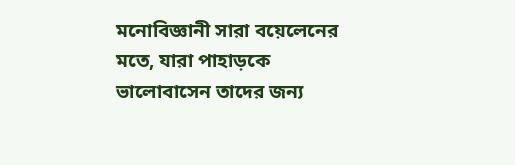মনোবিজ্ঞানী সারা বয়েলেনের মতে, যারা পাহাড়কে ভালোবাসেন তাদের জন্য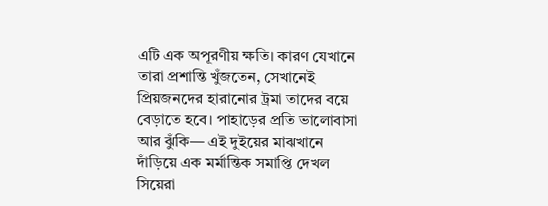এটি এক অপূরণীয় ক্ষতি। কারণ যেখানে তারা প্রশান্তি খুঁজতেন, সেখানেই প্রিয়জনদের হারানোর ট্রমা তাদের বয়ে বেড়াতে হবে। পাহাড়ের প্রতি ভালোবাসা আর ঝুঁকি— এই দুইয়ের মাঝখানে দাঁড়িয়ে এক মর্মান্তিক সমাপ্তি দেখল সিয়েরা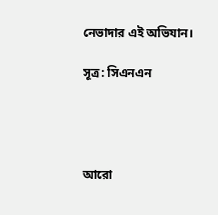নেভাদার এই অভিযান।

সূত্র: সিএনএন




আরো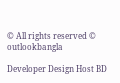© All rights reserved © outlookbangla

Developer Design Host BD